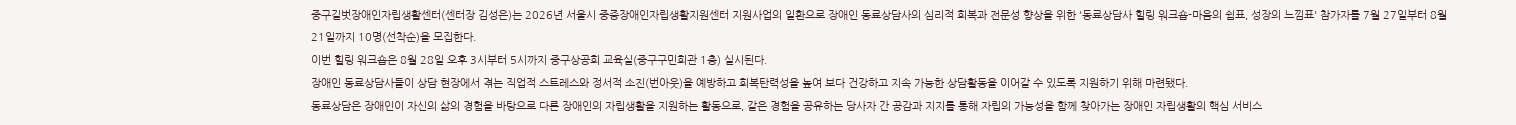중구길벗장애인자립생활센터(센터장 김성은)는 2026년 서울시 중증장애인자립생활지원센터 지원사업의 일환으로 장애인 동료상담사의 심리적 회복과 전문성 향상을 위한 '동료상담사 힐링 워크숍-마음의 쉼표, 성장의 느낌표' 참가자를 7월 27일부터 8월 21일까지 10명(선착순)을 모집한다.
이번 힐링 워크숍은 8월 28일 오후 3시부터 5시까지 중구상공회 교육실(중구구민회관 1층) 실시된다.
장애인 동료상담사들이 상담 현장에서 겪는 직업적 스트레스와 정서적 소진(번아웃)을 예방하고 회복탄력성을 높여 보다 건강하고 지속 가능한 상담활동을 이어갈 수 있도록 지원하기 위해 마련됐다.
동료상담은 장애인이 자신의 삶의 경험을 바탕으로 다른 장애인의 자립생활을 지원하는 활동으로, 같은 경험을 공유하는 당사자 간 공감과 지지를 통해 자립의 가능성을 함께 찾아가는 장애인 자립생활의 핵심 서비스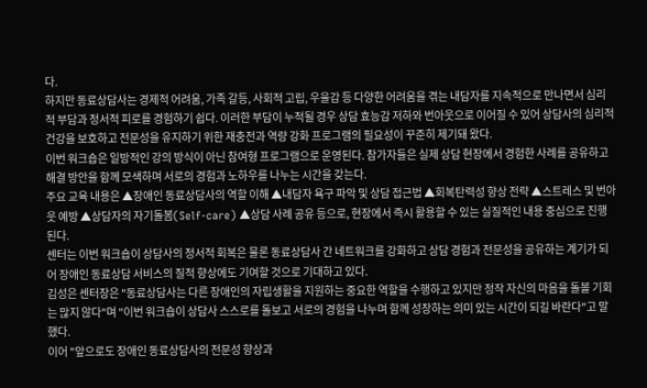다.
하지만 동료상담사는 경제적 어려움, 가족 갈등, 사회적 고립, 우울감 등 다양한 어려움을 겪는 내담자를 지속적으로 만나면서 심리적 부담과 정서적 피로를 경험하기 쉽다. 이러한 부담이 누적될 경우 상담 효능감 저하와 번아웃으로 이어질 수 있어 상담사의 심리적 건강을 보호하고 전문성을 유지하기 위한 재충전과 역량 강화 프로그램의 필요성이 꾸준히 제기돼 왔다.
이번 워크숍은 일방적인 강의 방식이 아닌 참여형 프로그램으로 운영된다. 참가자들은 실제 상담 현장에서 경험한 사례를 공유하고 해결 방안을 함께 모색하며 서로의 경험과 노하우를 나누는 시간을 갖는다.
주요 교육 내용은 ▲장애인 동료상담사의 역할 이해 ▲내담자 욕구 파악 및 상담 접근법 ▲회복탄력성 향상 전략 ▲스트레스 및 번아웃 예방 ▲상담자의 자기돌봄(Self-care) ▲상담 사례 공유 등으로, 현장에서 즉시 활용할 수 있는 실질적인 내용 중심으로 진행된다.
센터는 이번 워크숍이 상담사의 정서적 회복은 물론 동료상담사 간 네트워크를 강화하고 상담 경험과 전문성을 공유하는 계기가 되어 장애인 동료상담 서비스의 질적 향상에도 기여할 것으로 기대하고 있다.
김성은 센터장은 "동료상담사는 다른 장애인의 자립생활을 지원하는 중요한 역할을 수행하고 있지만 정작 자신의 마음을 돌볼 기회는 많지 않다"며 "이번 워크숍이 상담사 스스로를 돌보고 서로의 경험을 나누며 함께 성장하는 의미 있는 시간이 되길 바란다"고 말했다.
이어 "앞으로도 장애인 동료상담사의 전문성 향상과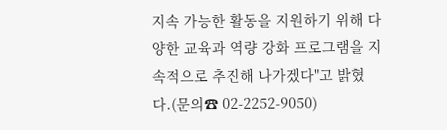지속 가능한 활동을 지원하기 위해 다양한 교육과 역량 강화 프로그램을 지속적으로 추진해 나가겠다"고 밝혔다.(문의☎ 02-2252-9050)